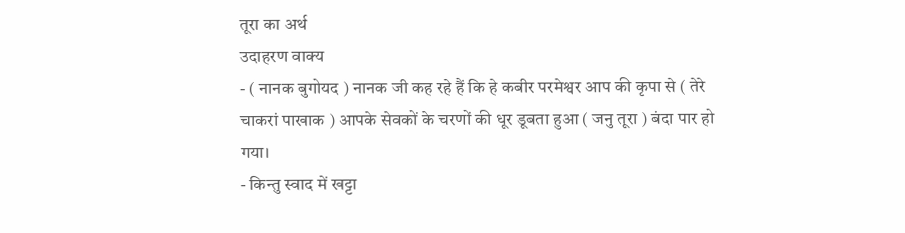तूरा का अर्थ
उदाहरण वाक्य
- ( नानक बुगोयद ) नानक जी कह रहे हैं कि हे कबीर परमेश्वर आप की कृपा से ( तेरे चाकरां पाखाक ) आपके सेवकों के चरणों की धूर डूबता हुआ ( जनु तूरा ) बंदा पार हो गया।
- किन्तु स्वाद में खट्टा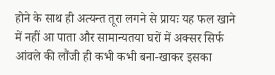होने के साथ ही अत्यन्त तूरा लगने से प्रायः यह फल खाने में नहीं आ पाता और सामान्यतया घरों में अक्सर सिर्फ आंवले की लौंजी ही कभी कभी बना-खाकर इसका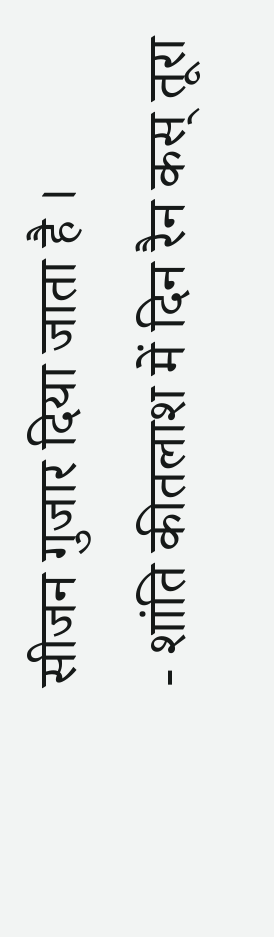सीजन गुजार दिया जाता है ।
- शांति कीतलाश में दिन रैन कस् तूरा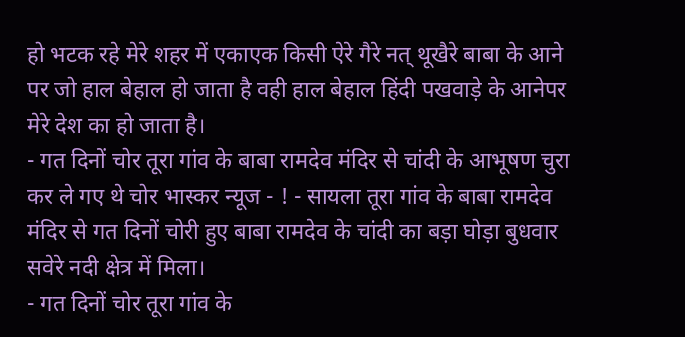हो भटक रहे मेरे शहर में एकाएक किसी ऐरे गैरे नत् थूखैरे बाबा के आने पर जो हाल बेहाल हो जाता है वही हाल बेहाल हिंदी पखवाड़े के आनेपर मेरे देश का हो जाता है।
- गत दिनों चोर तूरा गांव के बाबा रामदेव मंदिर से चांदी के आभूषण चुरा कर ले गए थे चोर भास्कर न्यूज - ! - सायला तूरा गांव के बाबा रामदेव मंदिर से गत दिनों चोरी हुए बाबा रामदेव के चांदी का बड़ा घोड़ा बुधवार सवेरे नदी क्षेत्र में मिला।
- गत दिनों चोर तूरा गांव के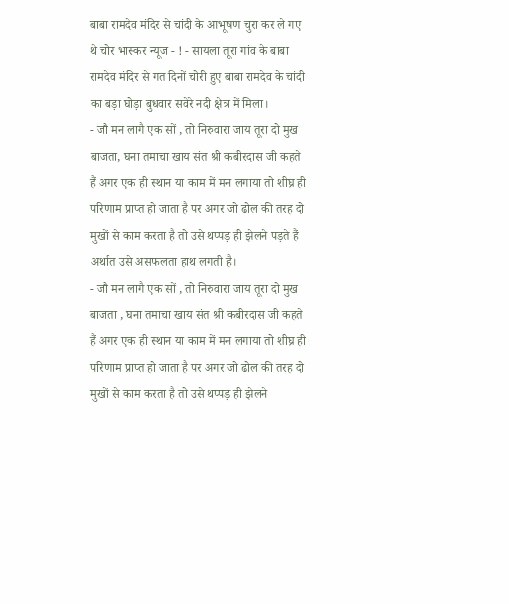बाबा रामदेव मंदिर से चांदी के आभूषण चुरा कर ले गए थे चोर भास्कर न्यूज - ! - सायला तूरा गांव के बाबा रामदेव मंदिर से गत दिनों चोरी हुए बाबा रामदेव के चांदी का बड़ा घोड़ा बुधवार सवेरे नदी क्षेत्र में मिला।
- जौ मन लागै एक सों , तो निरुवारा जाय तूरा दो मुख बाजता, घना तमाचा खाय संत श्री कबीरदास जी कहते हैं अगर एक ही स्थान या काम में मन लगाया तो शीघ्र ही परिणाम प्राप्त हो जाता है पर अगर जो ढोल की तरह दो मुखों से काम करता है तो उसे थप्पड़ ही झेलने पड़ते हैं अर्थात उसे असफलता हाथ लगती है।
- जौ मन लागै एक सों , तो निरुवारा जाय तूरा दो मुख बाजता , घना तमाचा खाय संत श्री कबीरदास जी कहते हैं अगर एक ही स्थान या काम में मन लगाया तो शीघ्र ही परिणाम प्राप्त हो जाता है पर अगर जो ढोल की तरह दो मुखों से काम करता है तो उसे थप्पड़ ही झेलने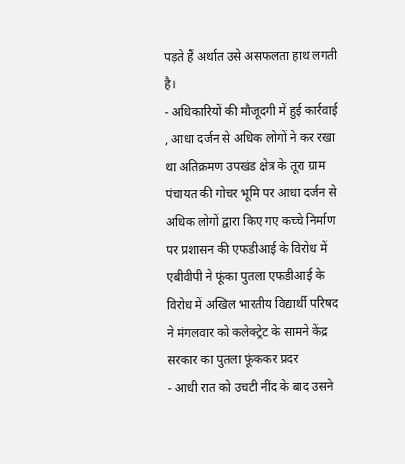पड़ते हैं अर्थात उसे असफलता हाथ लगती है।
- अधिकारियों की मौजूदगी में हुई कार्रवाई , आधा दर्जन से अधिक लोगों ने कर रखा था अतिक्रमण उपखंड क्षेत्र के तूरा ग्राम पंचायत की गोचर भूमि पर आधा दर्जन से अधिक लोगों द्वारा किए गए कच्चे निर्माण पर प्रशासन की एफडीआई के विरोध में एबीवीपी ने फूंका पुतला एफडीआई के विरोध में अखिल भारतीय विद्यार्थी परिषद ने मंगलवार को कलेक्ट्रेट के सामने केंद्र सरकार का पुतला फूंककर प्रदर
- आधी रात को उचटी नींद के बाद उसने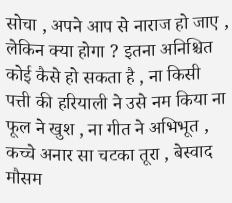सोचा , अपने आप से नाराज हो जाए , लेकिन क्या होगा ? इतना अनिश्चित कोई कैसे हो सकता है , ना किसी पत्ती की हरियाली ने उसे नम किया ना फूल ने खुश , ना गीत ने अभिभूत , कच्चे अनार सा चटका तूरा , बेस्वाद मौसम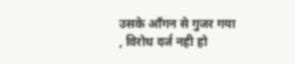उसके आँगन से गुजर गया , विरोध दर्ज नही हो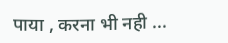पाया , करना भी नही ...